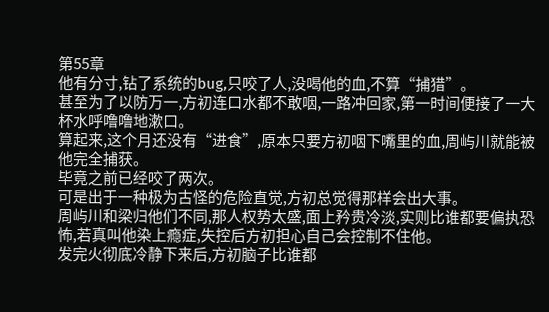第55章
他有分寸,钻了系统的bug,只咬了人,没喝他的血,不算“捕猎”。
甚至为了以防万一,方初连口水都不敢咽,一路冲回家,第一时间便接了一大杯水呼噜噜地漱口。
算起来,这个月还没有“进食”,原本只要方初咽下嘴里的血,周屿川就能被他完全捕获。
毕竟之前已经咬了两次。
可是出于一种极为古怪的危险直觉,方初总觉得那样会出大事。
周屿川和梁归他们不同,那人权势太盛,面上矜贵冷淡,实则比谁都要偏执恐怖,若真叫他染上瘾症,失控后方初担心自己会控制不住他。
发完火彻底冷静下来后,方初脑子比谁都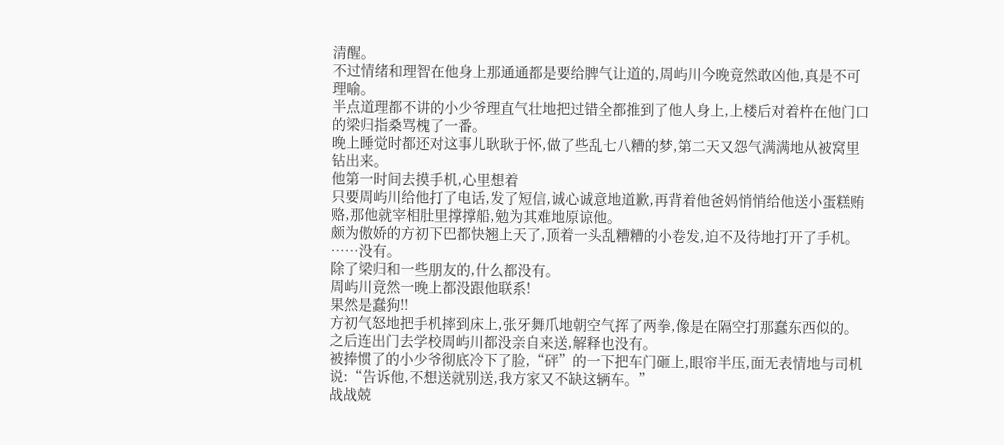清醒。
不过情绪和理智在他身上那通通都是要给脾气让道的,周屿川今晚竟然敢凶他,真是不可理喻。
半点道理都不讲的小少爷理直气壮地把过错全都推到了他人身上,上楼后对着杵在他门口的梁归指桑骂槐了一番。
晚上睡觉时都还对这事儿耿耿于怀,做了些乱七八糟的梦,第二天又怨气满满地从被窝里钻出来。
他第一时间去摸手机,心里想着
只要周屿川给他打了电话,发了短信,诚心诚意地道歉,再背着他爸妈悄悄给他送小蛋糕贿赂,那他就宰相肚里撑撑船,勉为其难地原谅他。
颇为傲娇的方初下巴都快翘上天了,顶着一头乱糟糟的小卷发,迫不及待地打开了手机。
……没有。
除了梁归和一些朋友的,什么都没有。
周屿川竟然一晚上都没跟他联系!
果然是蠢狗!!
方初气怒地把手机摔到床上,张牙舞爪地朝空气挥了两拳,像是在隔空打那蠢东西似的。
之后连出门去学校周屿川都没亲自来送,解释也没有。
被捧惯了的小少爷彻底冷下了脸,“砰”的一下把车门砸上,眼帘半压,面无表情地与司机说:“告诉他,不想送就别送,我方家又不缺这辆车。”
战战兢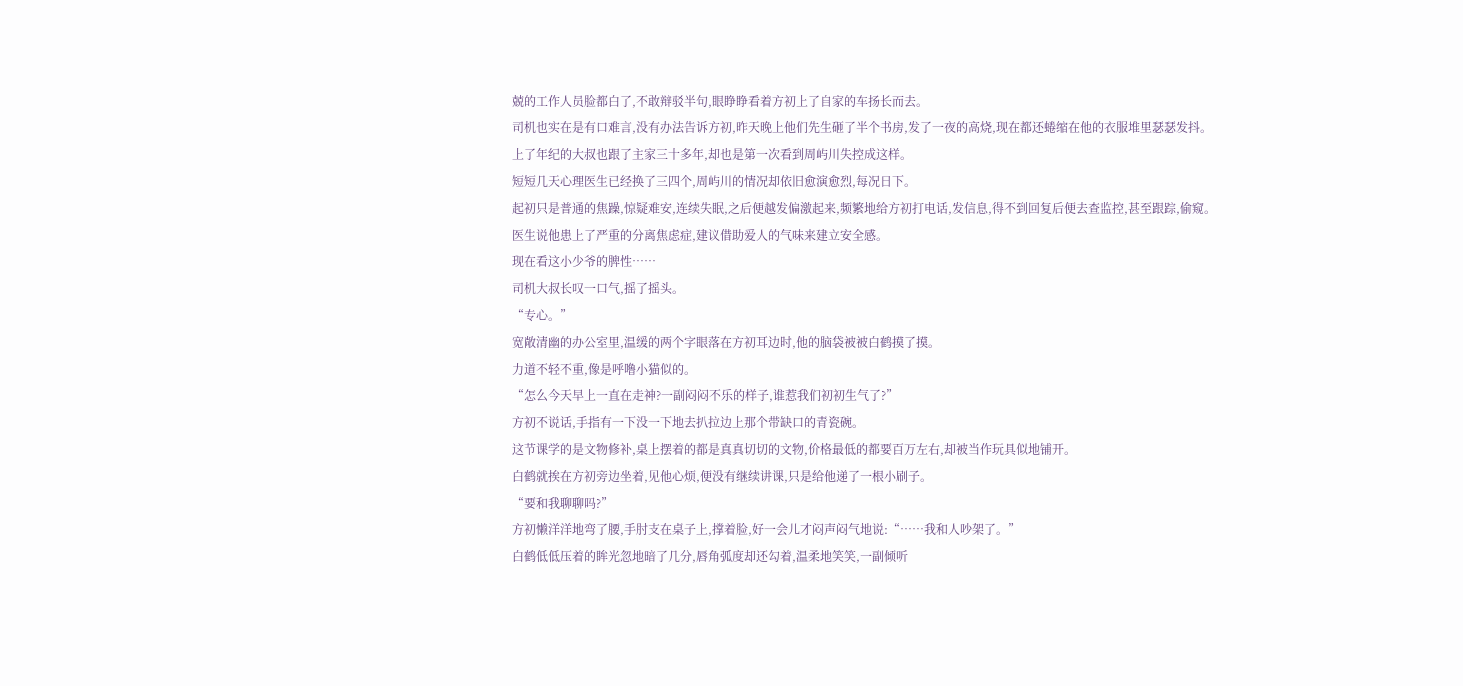兢的工作人员脸都白了,不敢辩驳半句,眼睁睁看着方初上了自家的车扬长而去。
司机也实在是有口难言,没有办法告诉方初,昨天晚上他们先生砸了半个书房,发了一夜的高烧,现在都还蜷缩在他的衣服堆里瑟瑟发抖。
上了年纪的大叔也跟了主家三十多年,却也是第一次看到周屿川失控成这样。
短短几天心理医生已经换了三四个,周屿川的情况却依旧愈演愈烈,每况日下。
起初只是普通的焦躁,惊疑难安,连续失眠,之后便越发偏激起来,频繁地给方初打电话,发信息,得不到回复后便去查监控,甚至跟踪,偷窥。
医生说他患上了严重的分离焦虑症,建议借助爱人的气味来建立安全感。
现在看这小少爷的脾性……
司机大叔长叹一口气,摇了摇头。
“专心。”
宽敞清幽的办公室里,温缓的两个字眼落在方初耳边时,他的脑袋被被白鹤摸了摸。
力道不轻不重,像是呼噜小猫似的。
“怎么今天早上一直在走神?一副闷闷不乐的样子,谁惹我们初初生气了?”
方初不说话,手指有一下没一下地去扒拉边上那个带缺口的青瓷碗。
这节课学的是文物修补,桌上摆着的都是真真切切的文物,价格最低的都要百万左右,却被当作玩具似地铺开。
白鹤就挨在方初旁边坐着,见他心烦,便没有继续讲课,只是给他递了一根小刷子。
“要和我聊聊吗?”
方初懒洋洋地弯了腰,手肘支在桌子上,撑着脸,好一会儿才闷声闷气地说:“……我和人吵架了。”
白鹤低低压着的眸光忽地暗了几分,唇角弧度却还勾着,温柔地笑笑,一副倾听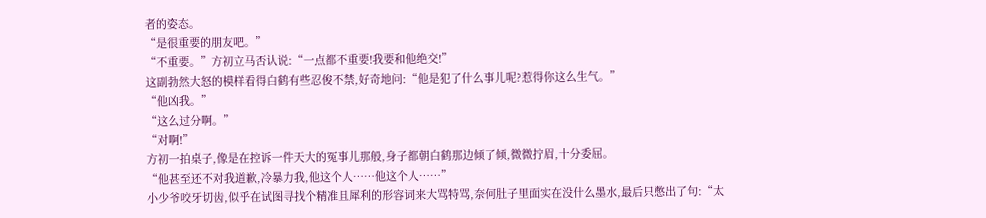者的姿态。
“是很重要的朋友吧。”
“不重要。”方初立马否认说:“一点都不重要!我要和他绝交!”
这副勃然大怒的模样看得白鹤有些忍俊不禁,好奇地问:“他是犯了什么事儿呢?惹得你这么生气。”
“他凶我。”
“这么过分啊。”
“对啊!”
方初一拍桌子,像是在控诉一件天大的冤事儿那般,身子都朝白鹤那边倾了倾,微微拧眉,十分委屈。
“他甚至还不对我道歉,冷暴力我,他这个人……他这个人……”
小少爷咬牙切齿,似乎在试图寻找个精准且犀利的形容词来大骂特骂,奈何肚子里面实在没什么墨水,最后只憋出了句:“太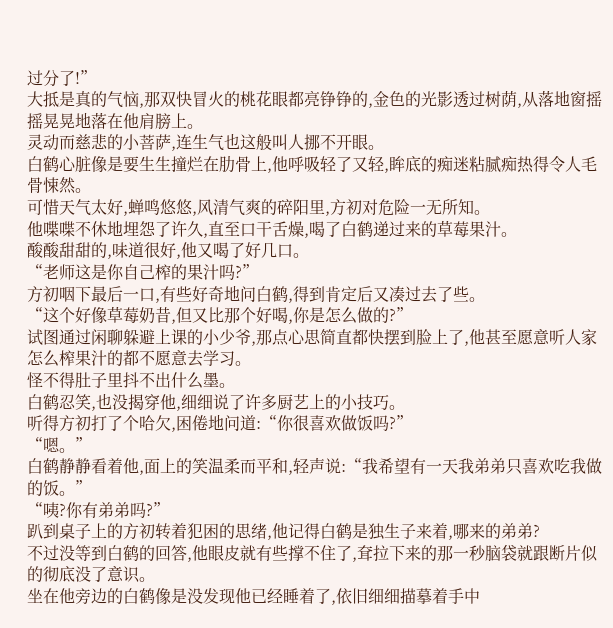过分了!”
大抵是真的气恼,那双快冒火的桃花眼都亮铮铮的,金色的光影透过树荫,从落地窗摇摇晃晃地落在他肩膀上。
灵动而慈悲的小菩萨,连生气也这般叫人挪不开眼。
白鹤心脏像是要生生撞烂在肋骨上,他呼吸轻了又轻,眸底的痴迷粘腻痴热得令人毛骨悚然。
可惜天气太好,蝉鸣悠悠,风清气爽的碎阳里,方初对危险一无所知。
他喋喋不休地埋怨了许久,直至口干舌燥,喝了白鹤递过来的草莓果汁。
酸酸甜甜的,味道很好,他又喝了好几口。
“老师这是你自己榨的果汁吗?”
方初咽下最后一口,有些好奇地问白鹤,得到肯定后又凑过去了些。
“这个好像草莓奶昔,但又比那个好喝,你是怎么做的?”
试图通过闲聊躲避上课的小少爷,那点心思简直都快摆到脸上了,他甚至愿意听人家怎么榨果汁的都不愿意去学习。
怪不得肚子里抖不出什么墨。
白鹤忍笑,也没揭穿他,细细说了许多厨艺上的小技巧。
听得方初打了个哈欠,困倦地问道:“你很喜欢做饭吗?”
“嗯。”
白鹤静静看着他,面上的笑温柔而平和,轻声说:“我希望有一天我弟弟只喜欢吃我做的饭。”
“咦?你有弟弟吗?”
趴到桌子上的方初转着犯困的思绪,他记得白鹤是独生子来着,哪来的弟弟?
不过没等到白鹤的回答,他眼皮就有些撑不住了,耷拉下来的那一秒脑袋就跟断片似的彻底没了意识。
坐在他旁边的白鹤像是没发现他已经睡着了,依旧细细描摹着手中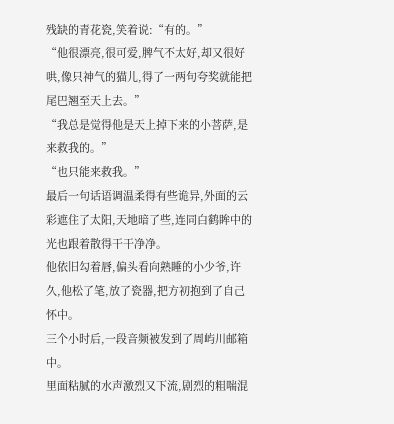残缺的青花瓷,笑着说:“有的。”
“他很漂亮,很可爱,脾气不太好,却又很好哄,像只神气的猫儿,得了一两句夸奖就能把尾巴翘至天上去。”
“我总是觉得他是天上掉下来的小菩萨,是来救我的。”
“也只能来救我。”
最后一句话语调温柔得有些诡异,外面的云彩遮住了太阳,天地暗了些,连同白鹤眸中的光也跟着散得干干净净。
他依旧勾着唇,偏头看向熟睡的小少爷,许久,他松了笔,放了瓷器,把方初抱到了自己怀中。
三个小时后,一段音频被发到了周屿川邮箱中。
里面粘腻的水声激烈又下流,剧烈的粗喘混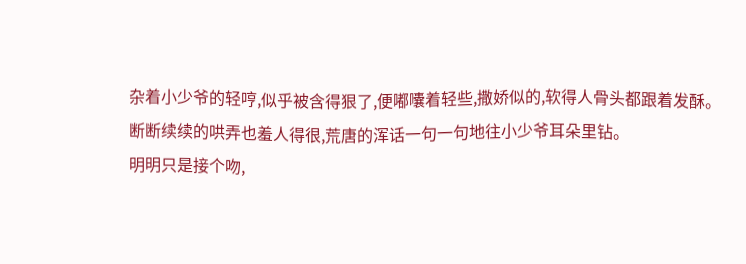杂着小少爷的轻哼,似乎被含得狠了,便嘟囔着轻些,撒娇似的,软得人骨头都跟着发酥。
断断续续的哄弄也羞人得很,荒唐的浑话一句一句地往小少爷耳朵里钻。
明明只是接个吻,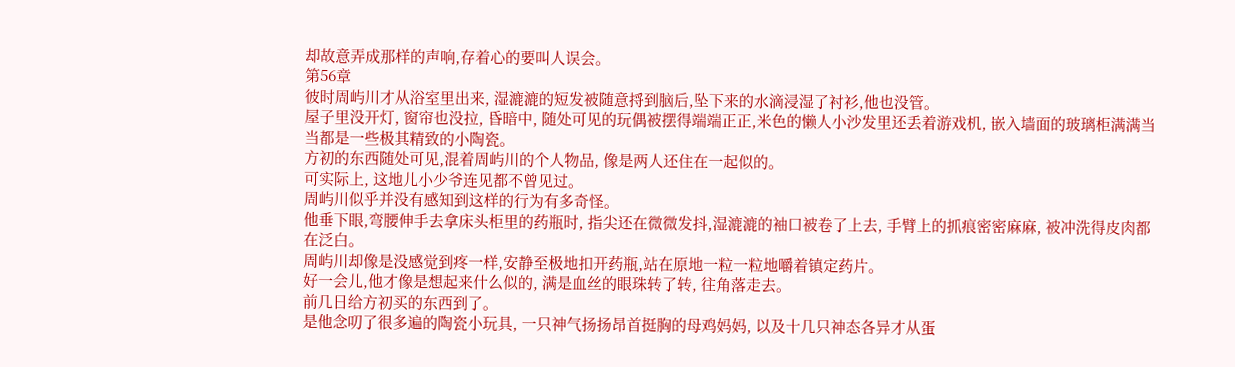却故意弄成那样的声响,存着心的要叫人误会。
第56章
彼时周屿川才从浴室里出来, 湿漉漉的短发被随意捋到脑后,坠下来的水滴浸湿了衬衫,他也没管。
屋子里没开灯, 窗帘也没拉, 昏暗中, 随处可见的玩偶被摆得端端正正,米色的懒人小沙发里还丢着游戏机, 嵌入墙面的玻璃柜满满当当都是一些极其精致的小陶瓷。
方初的东西随处可见,混着周屿川的个人物品, 像是两人还住在一起似的。
可实际上, 这地儿小少爷连见都不曾见过。
周屿川似乎并没有感知到这样的行为有多奇怪。
他垂下眼,弯腰伸手去拿床头柜里的药瓶时, 指尖还在微微发抖,湿漉漉的袖口被卷了上去, 手臂上的抓痕密密麻麻, 被冲洗得皮肉都在泛白。
周屿川却像是没感觉到疼一样,安静至极地扣开药瓶,站在原地一粒一粒地嚼着镇定药片。
好一会儿,他才像是想起来什么似的, 满是血丝的眼珠转了转, 往角落走去。
前几日给方初买的东西到了。
是他念叨了很多遍的陶瓷小玩具, 一只神气扬扬昂首挺胸的母鸡妈妈, 以及十几只神态各异才从蛋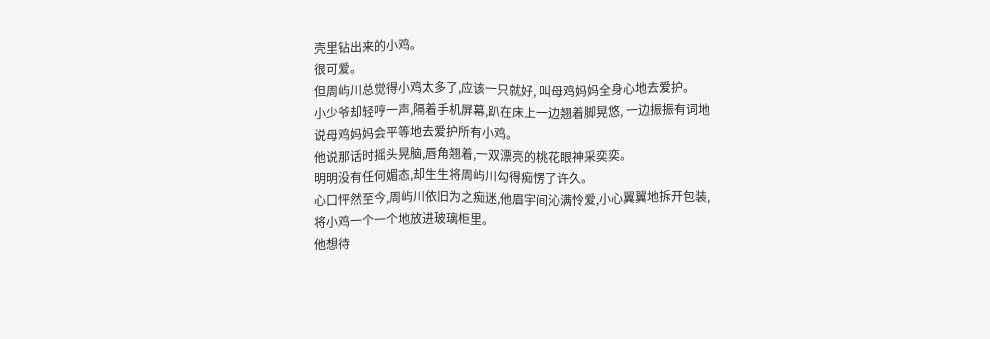壳里钻出来的小鸡。
很可爱。
但周屿川总觉得小鸡太多了,应该一只就好, 叫母鸡妈妈全身心地去爱护。
小少爷却轻哼一声,隔着手机屏幕,趴在床上一边翘着脚晃悠, 一边振振有词地说母鸡妈妈会平等地去爱护所有小鸡。
他说那话时摇头晃脑,唇角翘着,一双漂亮的桃花眼神采奕奕。
明明没有任何媚态,却生生将周屿川勾得痴愣了许久。
心口怦然至今,周屿川依旧为之痴迷,他眉宇间沁满怜爱,小心翼翼地拆开包装,将小鸡一个一个地放进玻璃柜里。
他想待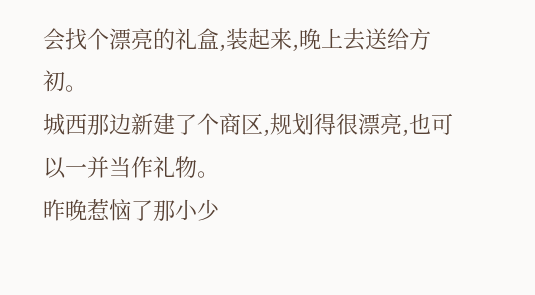会找个漂亮的礼盒,装起来,晚上去送给方初。
城西那边新建了个商区,规划得很漂亮,也可以一并当作礼物。
昨晚惹恼了那小少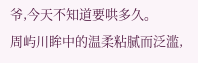爷,今天不知道要哄多久。
周屿川眸中的温柔粘腻而泛滥,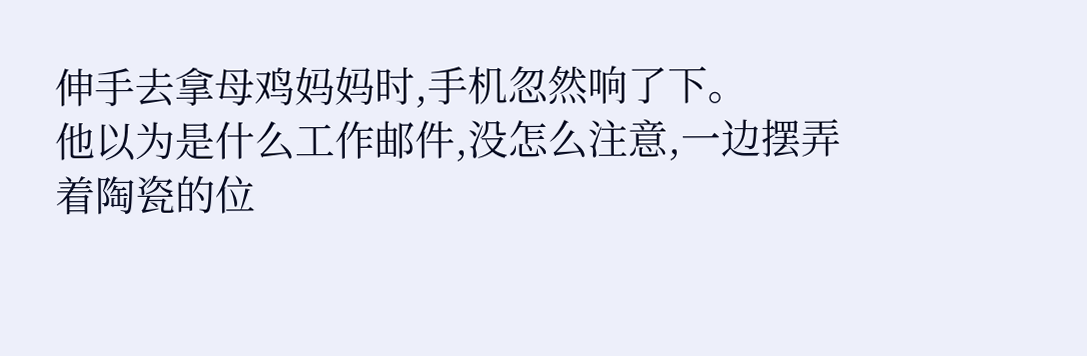伸手去拿母鸡妈妈时,手机忽然响了下。
他以为是什么工作邮件,没怎么注意,一边摆弄着陶瓷的位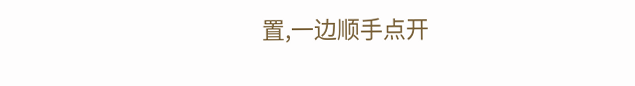置,一边顺手点开